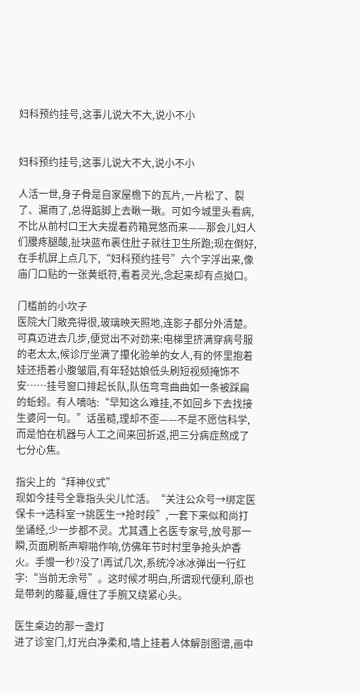妇科预约挂号,这事儿说大不大,说小不小


妇科预约挂号,这事儿说大不大,说小不小

人活一世,身子骨是自家屋檐下的瓦片,一片松了、裂了、漏雨了,总得踮脚上去瞅一瞅。可如今城里头看病,不比从前村口王大夫提着药箱晃悠而来——那会儿妇人们腰疼腿酸,扯块蓝布裹住肚子就往卫生所跑;现在倒好,在手机屏上点几下,“妇科预约挂号”六个字浮出来,像庙门口贴的一张黄纸符,看着灵光,念起来却有点拗口。

门槛前的小坎子
医院大门敞亮得很,玻璃映天照地,连影子都分外清楚。可真迈进去几步,便觉出不对劲来:电梯里挤满穿病号服的老太太,候诊厅坐满了攥化验单的女人,有的怀里抱着娃还捂着小腹皱眉,有年轻姑娘低头刷短视频掩饰不安……挂号窗口排起长队,队伍弯弯曲曲如一条被踩扁的蚯蚓。有人嘀咕:“早知这么难挂,不如回乡下去找接生婆问一句。”话虽糙,理却不歪——不是不愿信科学,而是怕在机器与人工之间来回折返,把三分病症熬成了七分心焦。

指尖上的“拜神仪式”
现如今挂号全靠指头尖儿忙活。“关注公众号→绑定医保卡→选科室→挑医生→抢时段”,一套下来似和尚打坐诵经,少一步都不灵。尤其遇上名医专家号,放号那一瞬,页面刷新声噼啪作响,仿佛年节时村里争抢头炉香火。手慢一秒?没了!再试几次,系统冷冰冰弹出一行红字:“当前无余号”。这时候才明白,所谓现代便利,原也是带刺的藤蔓,缠住了手腕又绕紧心头。

医生桌边的那一盏灯
进了诊室门,灯光白净柔和,墙上挂着人体解剖图谱,画中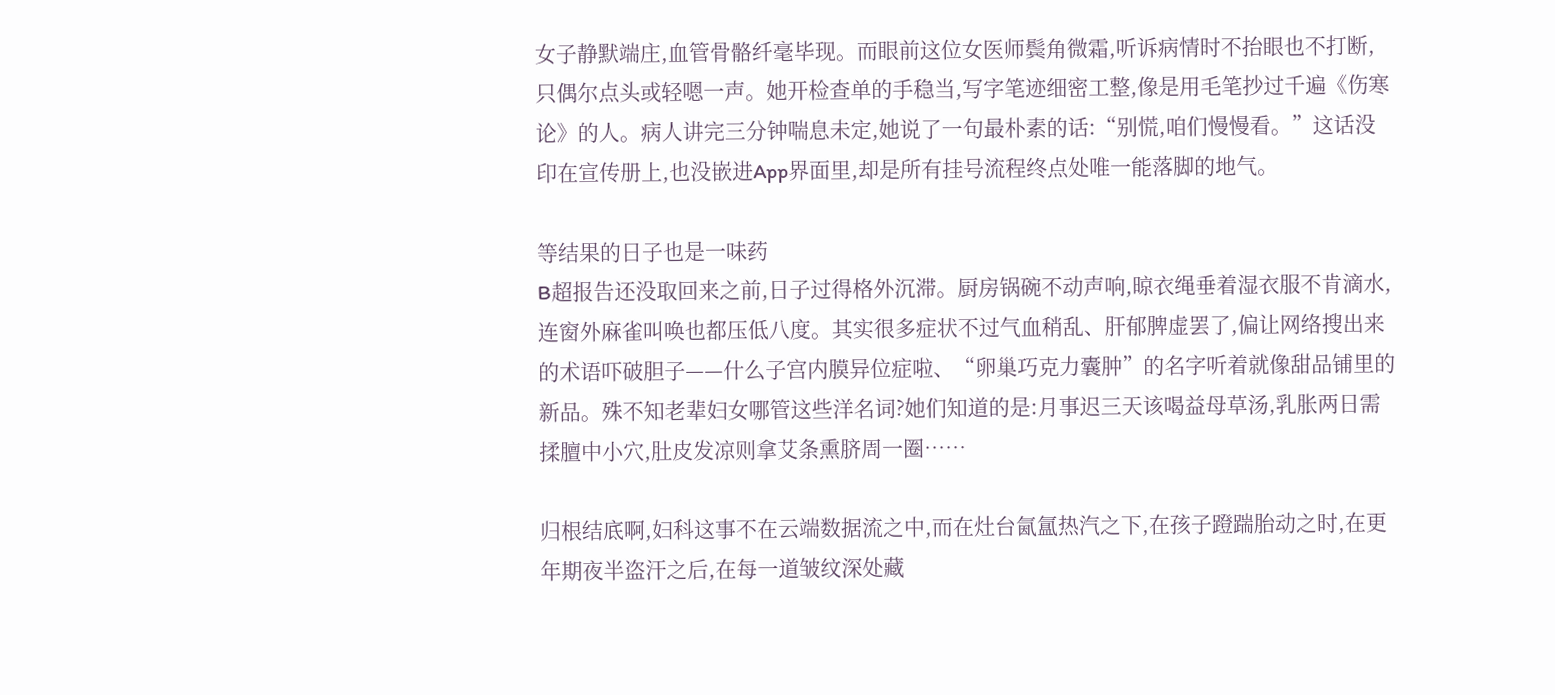女子静默端庄,血管骨骼纤毫毕现。而眼前这位女医师鬓角微霜,听诉病情时不抬眼也不打断,只偶尔点头或轻嗯一声。她开检查单的手稳当,写字笔迹细密工整,像是用毛笔抄过千遍《伤寒论》的人。病人讲完三分钟喘息未定,她说了一句最朴素的话:“别慌,咱们慢慢看。”这话没印在宣传册上,也没嵌进App界面里,却是所有挂号流程终点处唯一能落脚的地气。

等结果的日子也是一味药
B超报告还没取回来之前,日子过得格外沉滞。厨房锅碗不动声响,晾衣绳垂着湿衣服不肯滴水,连窗外麻雀叫唤也都压低八度。其实很多症状不过气血稍乱、肝郁脾虚罢了,偏让网络搜出来的术语吓破胆子——什么子宫内膜异位症啦、“卵巢巧克力囊肿”的名字听着就像甜品铺里的新品。殊不知老辈妇女哪管这些洋名词?她们知道的是:月事迟三天该喝益母草汤,乳胀两日需揉膻中小穴,肚皮发凉则拿艾条熏脐周一圈……

归根结底啊,妇科这事不在云端数据流之中,而在灶台氤氲热汽之下,在孩子蹬踹胎动之时,在更年期夜半盗汗之后,在每一道皱纹深处藏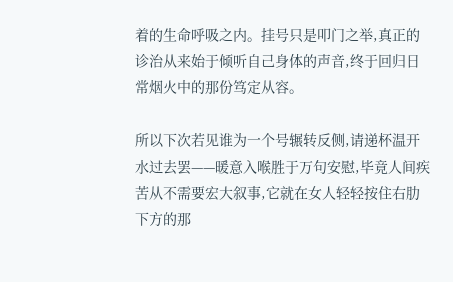着的生命呼吸之内。挂号只是叩门之举,真正的诊治从来始于倾听自己身体的声音,终于回归日常烟火中的那份笃定从容。

所以下次若见谁为一个号辗转反侧,请递杯温开水过去罢——暖意入喉胜于万句安慰,毕竟人间疾苦从不需要宏大叙事,它就在女人轻轻按住右肋下方的那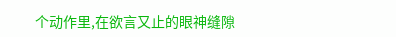个动作里,在欲言又止的眼神缝隙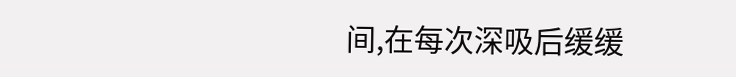间,在每次深吸后缓缓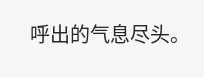呼出的气息尽头。